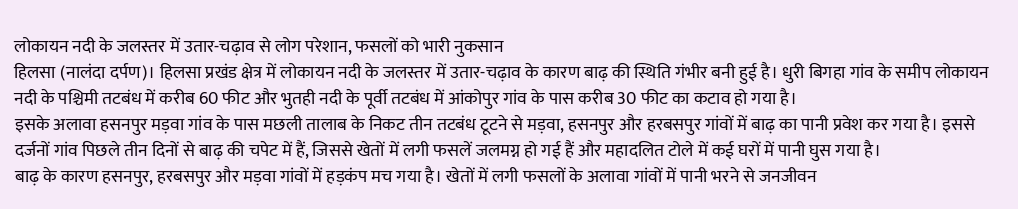लोकायन नदी के जलस्तर में उतार-चढ़ाव से लोग परेशान, फसलों को भारी नुकसान
हिलसा (नालंदा दर्पण)। हिलसा प्रखंड क्षेत्र में लोकायन नदी के जलस्तर में उतार-चढ़ाव के कारण बाढ़ की स्थिति गंभीर बनी हुई है। धुरी बिगहा गांव के समीप लोकायन नदी के पश्चिमी तटबंध में करीब 60 फीट और भुतही नदी के पूर्वी तटबंध में आंकोपुर गांव के पास करीब 30 फीट का कटाव हो गया है।
इसके अलावा हसनपुर मड़वा गांव के पास मछली तालाब के निकट तीन तटबंध टूटने से मड़वा, हसनपुर और हरबसपुर गांवों में बाढ़ का पानी प्रवेश कर गया है। इससे दर्जनों गांव पिछले तीन दिनों से बाढ़ की चपेट में हैं, जिससे खेतों में लगी फसलें जलमग्न हो गई हैं और महादलित टोले में कई घरों में पानी घुस गया है।
बाढ़ के कारण हसनपुर, हरबसपुर और मड़वा गांवों में हड़कंप मच गया है। खेतों में लगी फसलों के अलावा गांवों में पानी भरने से जनजीवन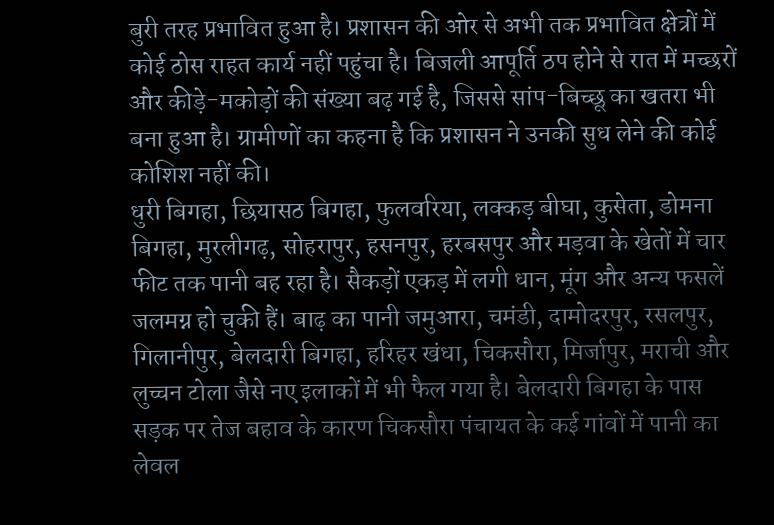बुरी तरह प्रभावित हुआ है। प्रशासन की ओर से अभी तक प्रभावित क्षेत्रों में कोई ठोस राहत कार्य नहीं पहुंचा है। बिजली आपूर्ति ठप होने से रात में मच्छरों और कीड़े-मकोड़ों की संख्या बढ़ गई है, जिससे सांप-बिच्छू का खतरा भी बना हुआ है। ग्रामीणों का कहना है कि प्रशासन ने उनकी सुध लेने की कोई कोशिश नहीं की।
धुरी बिगहा, छियासठ बिगहा, फुलवरिया, लक्कड़ बीघा, कुसेता, डोमना बिगहा, मुरलीगढ़, सोहरापुर, हसनपुर, हरबसपुर और मड़वा के खेतों में चार फीट तक पानी बह रहा है। सैकड़ों एकड़ में लगी धान, मूंग और अन्य फसलें जलमग्न हो चुकी हैं। बाढ़ का पानी जमुआरा, चमंडी, दामोदरपुर, रसलपुर, गिलानीपुर, बेलदारी बिगहा, हरिहर खंधा, चिकसौरा, मिर्जापुर, मराची और लुच्चन टोला जैसे नए इलाकों में भी फैल गया है। बेलदारी बिगहा के पास सड़क पर तेज बहाव के कारण चिकसौरा पंचायत के कई गांवों में पानी का लेवल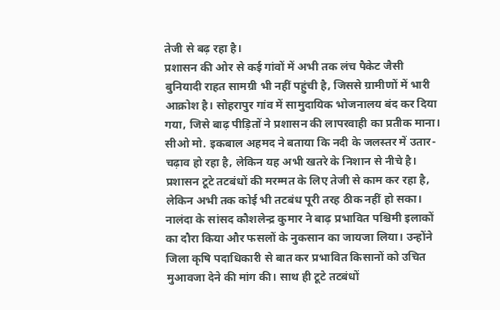तेजी से बढ़ रहा है।
प्रशासन की ओर से कई गांवों में अभी तक लंच पैकेट जैसी बुनियादी राहत सामग्री भी नहीं पहुंची है, जिससे ग्रामीणों में भारी आक्रोश है। सोहरापुर गांव में सामुदायिक भोजनालय बंद कर दिया गया, जिसे बाढ़ पीड़ितों ने प्रशासन की लापरवाही का प्रतीक माना। सीओ मो. इकबाल अहमद ने बताया कि नदी के जलस्तर में उतार-चढ़ाव हो रहा है, लेकिन यह अभी खतरे के निशान से नीचे है। प्रशासन टूटे तटबंधों की मरम्मत के लिए तेजी से काम कर रहा है, लेकिन अभी तक कोई भी तटबंध पूरी तरह ठीक नहीं हो सका।
नालंदा के सांसद कौशलेन्द्र कुमार ने बाढ़ प्रभावित पश्चिमी इलाकों का दौरा किया और फसलों के नुकसान का जायजा लिया। उन्होंने जिला कृषि पदाधिकारी से बात कर प्रभावित किसानों को उचित मुआवजा देने की मांग की। साथ ही टूटे तटबंधों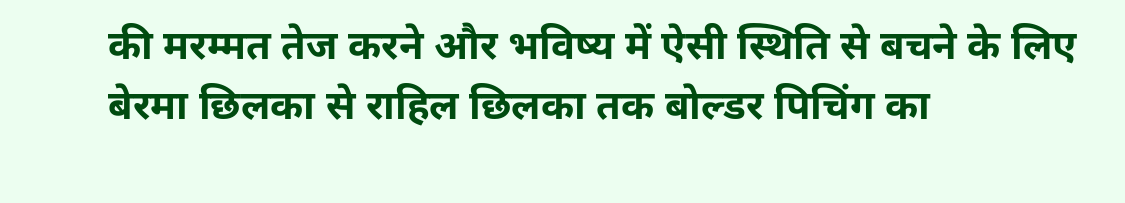की मरम्मत तेज करने और भविष्य में ऐसी स्थिति से बचने के लिए बेरमा छिलका से राहिल छिलका तक बोल्डर पिचिंग का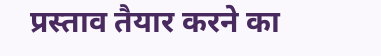प्रस्ताव तैयार करने का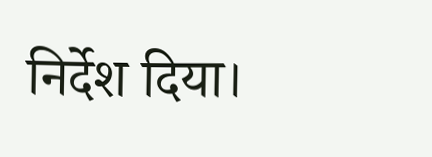निर्देश दिया।